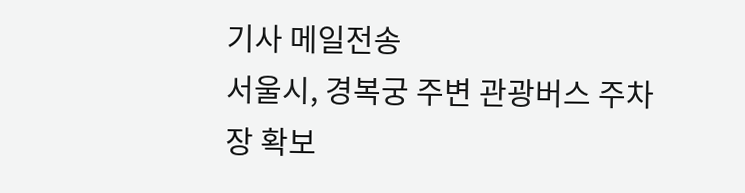기사 메일전송
서울시, 경복궁 주변 관광버스 주차장 확보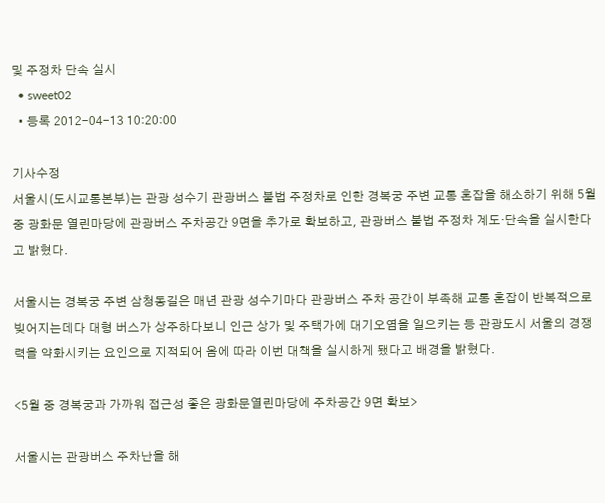및 주정차 단속 실시
  • sweet02
  • 등록 2012-04-13 10:20:00

기사수정
서울시(도시교통본부)는 관광 성수기 관광버스 불법 주정차로 인한 경복궁 주변 교통 혼잡을 해소하기 위해 5월 중 광화문 열린마당에 관광버스 주차공간 9면을 추가로 확보하고, 관광버스 불법 주정차 계도·단속을 실시한다고 밝혔다.

서울시는 경복궁 주변 삼청동길은 매년 관광 성수기마다 관광버스 주차 공간이 부족해 교통 혼잡이 반복적으로 빚어지는데다 대형 버스가 상주하다보니 인근 상가 및 주택가에 대기오염을 일으키는 등 관광도시 서울의 경쟁력을 약화시키는 요인으로 지적되어 옴에 따라 이번 대책을 실시하게 됐다고 배경을 밝혔다.

<5월 중 경복궁과 가까워 접근성 좋은 광화문열린마당에 주차공간 9면 확보>

서울시는 관광버스 주차난을 해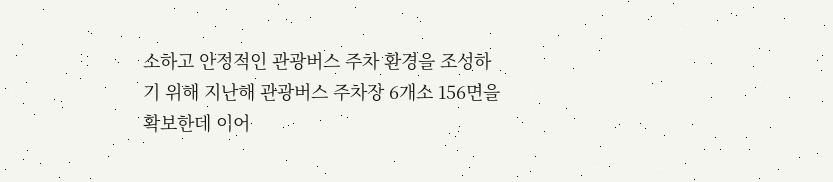소하고 안정적인 관광버스 주차 환경을 조성하기 위해 지난해 관광버스 주차장 6개소 156면을 확보한데 이어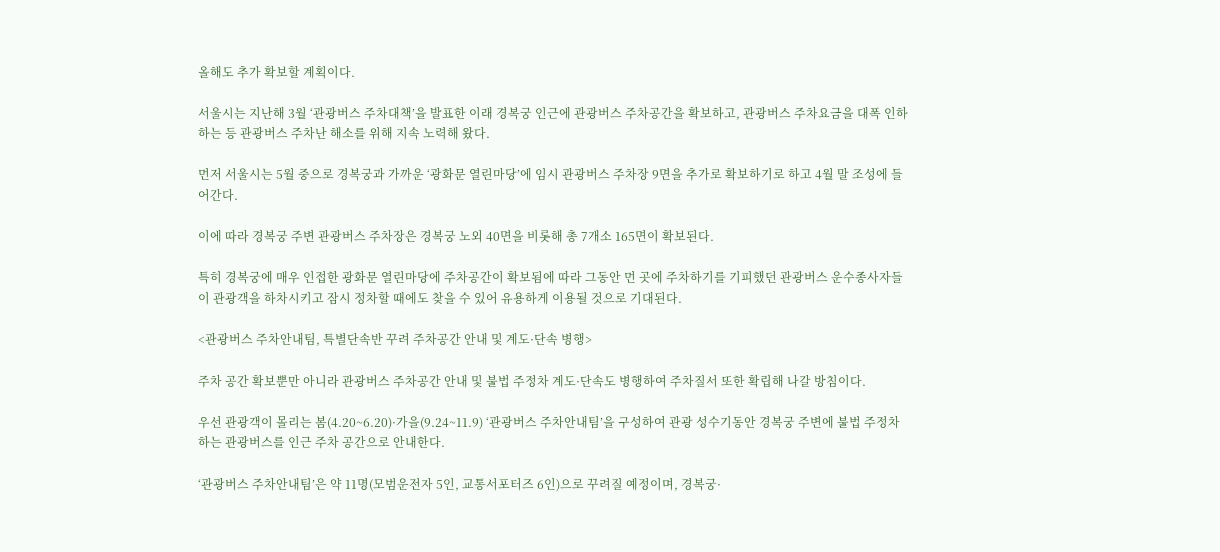올해도 추가 확보할 계획이다.

서울시는 지난해 3월 ‘관광버스 주차대책’을 발표한 이래 경복궁 인근에 관광버스 주차공간을 확보하고, 관광버스 주차요금을 대폭 인하하는 등 관광버스 주차난 해소를 위해 지속 노력해 왔다.

먼저 서울시는 5월 중으로 경복궁과 가까운 ‘광화문 열린마당’에 임시 관광버스 주차장 9면을 추가로 확보하기로 하고 4월 말 조성에 들어간다.

이에 따라 경복궁 주변 관광버스 주차장은 경복궁 노외 40면을 비롯해 총 7개소 165면이 확보된다.

특히 경복궁에 매우 인접한 광화문 열린마당에 주차공간이 확보됨에 따라 그동안 먼 곳에 주차하기를 기피했던 관광버스 운수종사자들이 관광객을 하차시키고 잠시 정차할 때에도 찾을 수 있어 유용하게 이용될 것으로 기대된다.

<관광버스 주차안내팀, 특별단속반 꾸려 주차공간 안내 및 계도·단속 병행>

주차 공간 확보뿐만 아니라 관광버스 주차공간 안내 및 불법 주정차 계도·단속도 병행하여 주차질서 또한 확립해 나갈 방침이다.

우선 관광객이 몰리는 봄(4.20~6.20)·가을(9.24~11.9) ‘관광버스 주차안내팀’을 구성하여 관광 성수기동안 경복궁 주변에 불법 주정차하는 관광버스를 인근 주차 공간으로 안내한다.

‘관광버스 주차안내팀’은 약 11명(모범운전자 5인, 교통서포터즈 6인)으로 꾸려질 예정이며, 경복궁·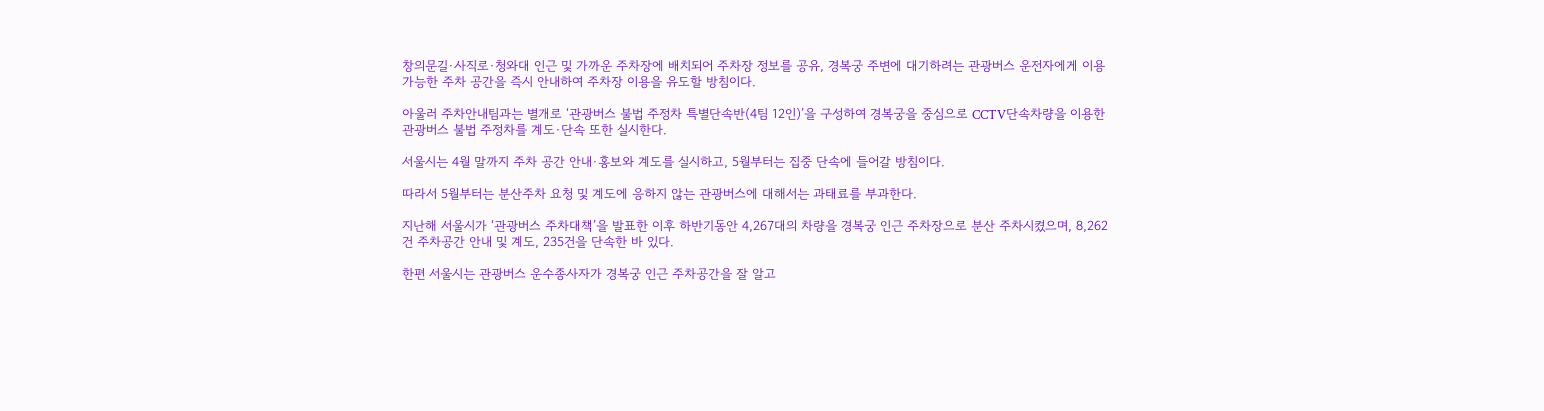창의문길·사직로·청와대 인근 및 가까운 주차장에 배치되어 주차장 정보를 공유, 경복궁 주변에 대기하려는 관광버스 운전자에게 이용가능한 주차 공간을 즉시 안내하여 주차장 이용을 유도할 방침이다.

아울러 주차안내팀과는 별개로 ‘관광버스 불법 주정차 특별단속반(4팀 12인)’을 구성하여 경복궁을 중심으로 CCTV단속차량을 이용한 관광버스 불법 주정차를 계도·단속 또한 실시한다.

서울시는 4월 말까지 주차 공간 안내·홍보와 계도를 실시하고, 5월부터는 집중 단속에 들어갈 방침이다.

따라서 5월부터는 분산주차 요청 및 계도에 응하지 않는 관광버스에 대해서는 과태료를 부과한다.

지난해 서울시가 ‘관광버스 주차대책’을 발표한 이후 하반기동안 4,267대의 차량을 경복궁 인근 주차장으로 분산 주차시켰으며, 8,262건 주차공간 안내 및 계도, 235건을 단속한 바 있다.

한편 서울시는 관광버스 운수종사자가 경복궁 인근 주차공간을 잘 알고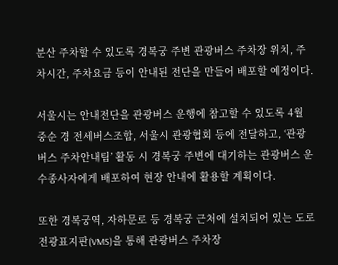분산 주차할 수 있도록 경복궁 주변 관광버스 주차장 위치, 주차시간, 주차요금 등이 안내된 전단을 만들어 배포할 예정이다.

서울시는 안내전단을 관광버스 운행에 참고할 수 있도록 4월 중순 경 전세버스조합, 서울시 관광협회 등에 전달하고, ‘관광버스 주차안내팀’ 활동 시 경복궁 주변에 대기하는 관광버스 운수종사자에게 배포하여 현장 안내에 활용할 계획이다.

또한 경복궁역, 자하문로 등 경복궁 근처에 설치되어 있는 도로전광표지판(VMS)을 통해 관광버스 주차장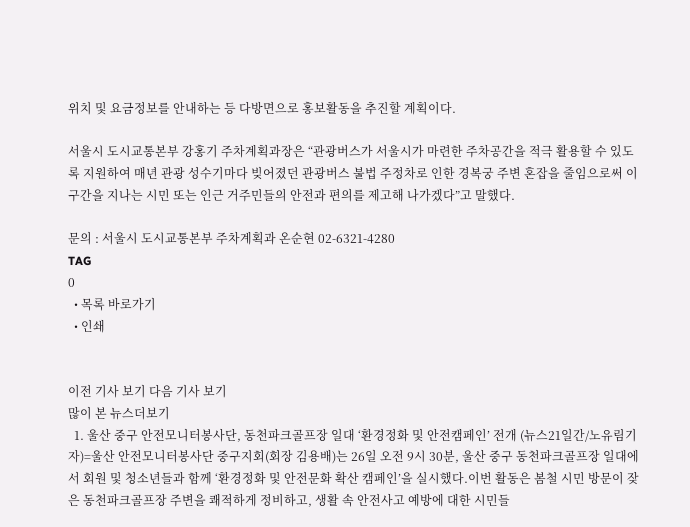위치 및 요금정보를 안내하는 등 다방면으로 홍보활동을 추진할 계획이다.

서울시 도시교통본부 강홍기 주차계획과장은 “관광버스가 서울시가 마련한 주차공간을 적극 활용할 수 있도록 지원하여 매년 관광 성수기마다 빚어졌던 관광버스 불법 주정차로 인한 경복궁 주변 혼잡을 줄임으로써 이 구간을 지나는 시민 또는 인근 거주민들의 안전과 편의를 제고해 나가겠다”고 말했다.

문의 : 서울시 도시교통본부 주차계획과 온순현 02-6321-4280
TAG
0
  • 목록 바로가기
  • 인쇄


이전 기사 보기 다음 기사 보기
많이 본 뉴스더보기
  1. 울산 중구 안전모니터봉사단, 동천파크골프장 일대 ‘환경정화 및 안전캠페인’ 전개 (뉴스21일간/노유림기자)=울산 안전모니터봉사단 중구지회(회장 김용배)는 26일 오전 9시 30분, 울산 중구 동천파크골프장 일대에서 회원 및 청소년들과 함께 ‘환경정화 및 안전문화 확산 캠페인’을 실시했다.이번 활동은 봄철 시민 방문이 잦은 동천파크골프장 주변을 쾌적하게 정비하고, 생활 속 안전사고 예방에 대한 시민들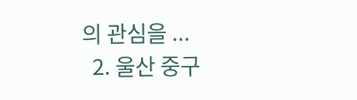의 관심을 ...
  2. 울산 중구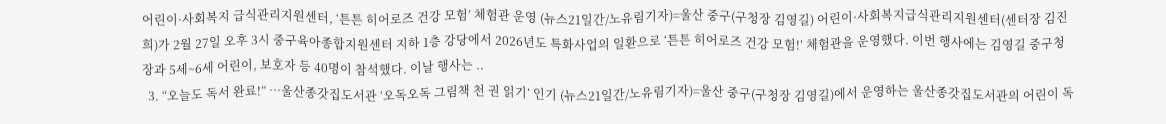어린이·사회복지 급식관리지원센터, ‘튼튼 히어로즈 건강 모험’ 체험관 운영 (뉴스21일간/노유림기자)=울산 중구(구청장 김영길) 어린이·사회복지급식관리지원센터(센터장 김진희)가 2월 27일 오후 3시 중구육아종합지원센터 지하 1층 강당에서 2026년도 특화사업의 일환으로 ‘튼튼 히어로즈 건강 모험!’ 체험관을 운영했다. 이번 행사에는 김영길 중구청장과 5세~6세 어린이, 보호자 등 40명이 참석했다. 이날 행사는 ..
  3. “오늘도 독서 완료!” …울산종갓집도서관 ‘오독오독 그림책 천 권 읽기’ 인기 (뉴스21일간/노유림기자)=울산 중구(구청장 김영길)에서 운영하는 울산종갓집도서관의 어린이 독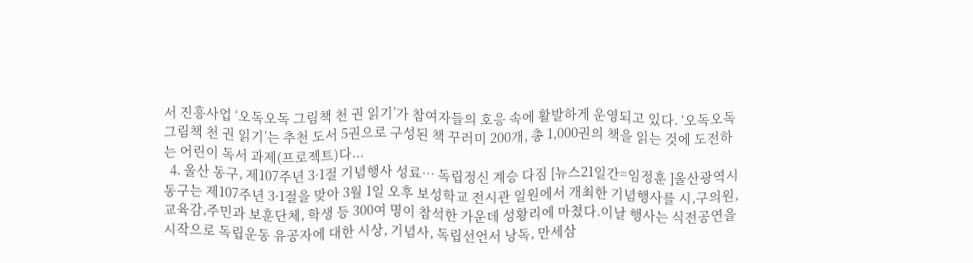서 진흥사업 ‘오독오독 그림책 천 권 읽기’가 참여자들의 호응 속에 활발하게 운영되고 있다. ‘오독오독 그림책 천 권 읽기’는 추천 도서 5권으로 구성된 책 꾸러미 200개, 총 1,000권의 책을 읽는 것에 도전하는 어린이 독서 과제(프로젝트)다...
  4. 울산 동구, 제107주년 3·1절 기념행사 성료… 독립정신 계승 다짐 [뉴스21일간=임정훈 ]울산광역시 동구는 제107주년 3·1절을 맞아 3월 1일 오후 보성학교 전시관 일원에서 개최한 기념행사를 시,구의원,교육감,주민과 보훈단체, 학생 등 300여 명이 참석한 가운데 성황리에 마쳤다.이날 행사는 식전공연을 시작으로 독립운동 유공자에 대한 시상, 기념사, 독립선언서 낭독, 만세삼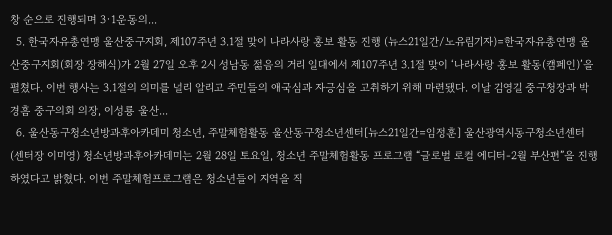창 순으로 진행되며 3·1운동의...
  5. 한국자유총연맹 울산중구지회, 제107주년 3.1절 맞이 나라사랑 홍보 활동 진행 (뉴스21일간/노유림기자)=한국자유총연맹 울산중구지회(회장 장해식)가 2월 27일 오후 2시 성남동 젊음의 거리 일대에서 제107주년 3.1절 맞이 ‘나라사랑 홍보 활동(캠페인)’을 펼쳤다. 이번 행사는 3.1절의 의미를 널리 알리고 주민들의 애국심과 자긍심을 고취하기 위해 마련됐다. 이날 김영길 중구청장과 박경흠 중구의회 의장, 이성룡 울산...
  6. 울산동구청소년방과후아카데미 청소년, 주말체험활동 울산동구청소년센터[뉴스21일간=임정훈] 울산광역시동구청소년센터(센터장 이미영) 청소년방과후아카데미는 2월 28일 토요일, 청소년 주말체험활동 프로그램 “글로벌 로컬 에디터-2월 부산편”을 진행하였다고 밝혔다. 이번 주말체험프로그램은 청소년들이 지역을 직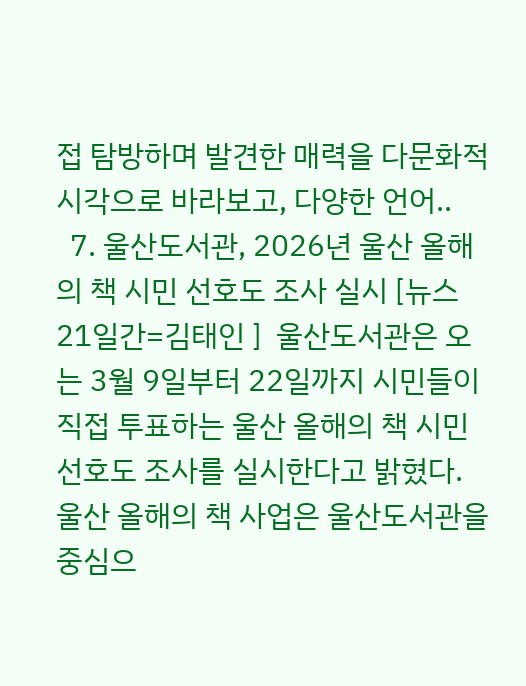접 탐방하며 발견한 매력을 다문화적 시각으로 바라보고, 다양한 언어..
  7. 울산도서관, 2026년 울산 올해의 책 시민 선호도 조사 실시 [뉴스21일간=김태인 ]  울산도서관은 오는 3월 9일부터 22일까지 시민들이 직접 투표하는 울산 올해의 책 시민 선호도 조사를 실시한다고 밝혔다.  울산 올해의 책 사업은 울산도서관을 중심으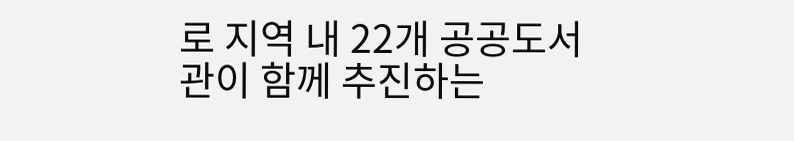로 지역 내 22개 공공도서관이 함께 추진하는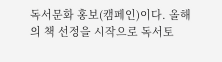독서문화 홍보(캠페인)이다. 올해의 책 선정을 시작으로 독서토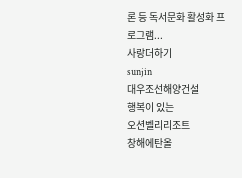론 등 독서문화 활성화 프로그램...
사랑더하기
sunjin
대우조선해양건설
행복이 있는
오션벨리리조트
창해에탄올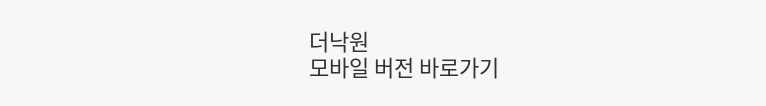더낙원
모바일 버전 바로가기